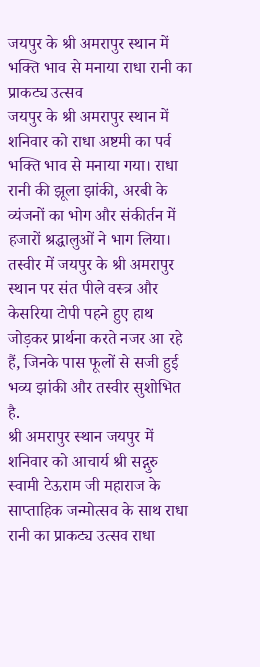जयपुर के श्री अमरापुर स्थान में भक्ति भाव से मनाया राधा रानी का प्राकट्य उत्सव
जयपुर के श्री अमरापुर स्थान में शनिवार को राधा अष्टमी का पर्व भक्ति भाव से मनाया गया। राधा रानी की झूला झांकी, अरबी के व्यंजनों का भोग और संकीर्तन में हजारों श्रद्धालुओं ने भाग लिया।
तस्वीर में जयपुर के श्री अमरापुर स्थान पर संत पीले वस्त्र और केसरिया टोपी पहने हुए हाथ जोड़कर प्रार्थना करते नजर आ रहे हैं, जिनके पास फूलों से सजी हुई भव्य झांकी और तस्वीर सुशोभित है.
श्री अमरापुर स्थान जयपुर में शनिवार को आचार्य श्री सद्गुरु स्वामी टेऊराम जी महाराज के साप्ताहिक जन्मोत्सव के साथ राधा रानी का प्राकट्य उत्सव राधा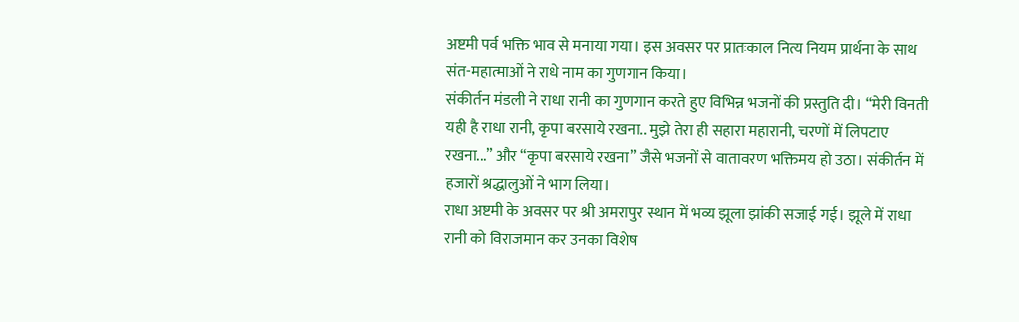अष्टमी पर्व भक्ति भाव से मनाया गया। इस अवसर पर प्रातःकाल नित्य नियम प्रार्थना के साथ संत-महात्माओं ने राधे नाम का गुणगान किया।
संकीर्तन मंडली ने राधा रानी का गुणगान करते हुए विभिन्न भजनों की प्रस्तुति दी। “मेरी विनती यही है राधा रानी, कृपा बरसाये रखना.. मुझे तेरा ही सहारा महारानी, चरणों में लिपटाए रखना...” और “कृपा बरसाये रखना” जैसे भजनों से वातावरण भक्तिमय हो उठा। संकीर्तन में हजारों श्रद्धालुओं ने भाग लिया।
राधा अष्टमी के अवसर पर श्री अमरापुर स्थान में भव्य झूला झांकी सजाई गई। झूले में राधा रानी को विराजमान कर उनका विशेष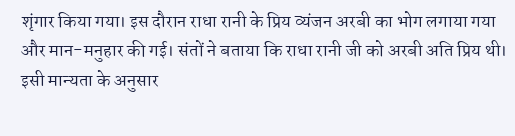शृंगार किया गया। इस दौरान राधा रानी के प्रिय व्यंजन अरबी का भोग लगाया गया और मान-मनुहार की गई। संतों ने बताया कि राधा रानी जी को अरबी अति प्रिय थी। इसी मान्यता के अनुसार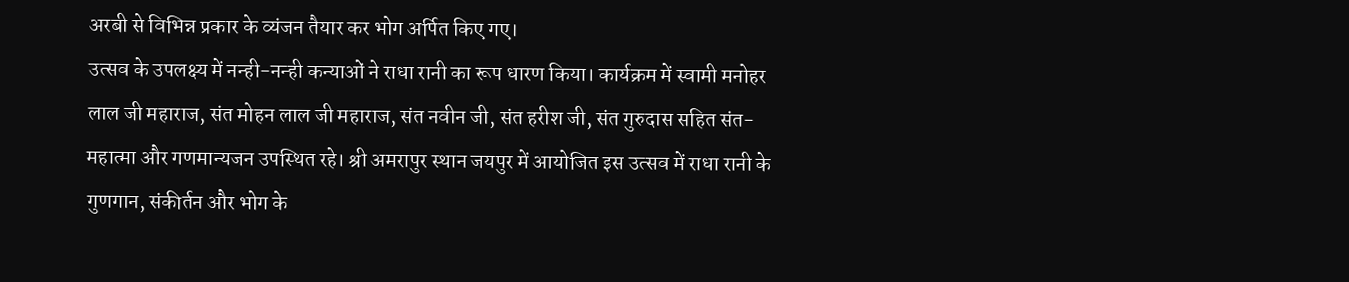अरबी से विभिन्न प्रकार के व्यंजन तैयार कर भोग अर्पित किए गए।
उत्सव के उपलक्ष्य में नन्ही-नन्ही कन्याओं ने राधा रानी का रूप धारण किया। कार्यक्रम में स्वामी मनोहर लाल जी महाराज, संत मोहन लाल जी महाराज, संत नवीन जी, संत हरीश जी, संत गुरुदास सहित संत-महात्मा और गणमान्यजन उपस्थित रहे। श्री अमरापुर स्थान जयपुर में आयोजित इस उत्सव में राधा रानी के गुणगान, संकीर्तन और भोग के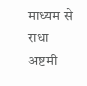माध्यम से राधा अष्टमी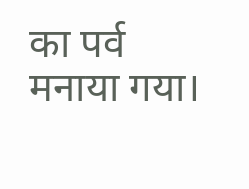का पर्व मनाया गया।